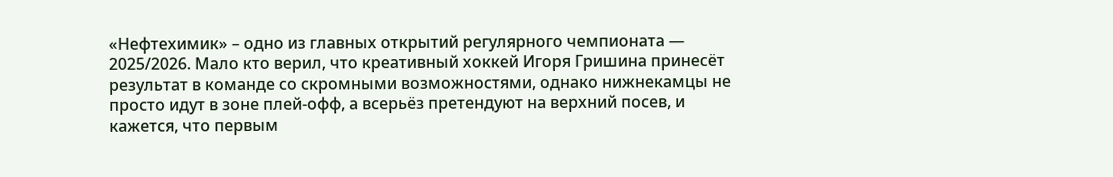«Нефтехимик» – одно из главных открытий регулярного чемпионата — 2025/2026. Мало кто верил, что креативный хоккей Игоря Гришина принесёт результат в команде со скромными возможностями, однако нижнекамцы не просто идут в зоне плей-офф, а всерьёз претендуют на верхний посев, и кажется, что первым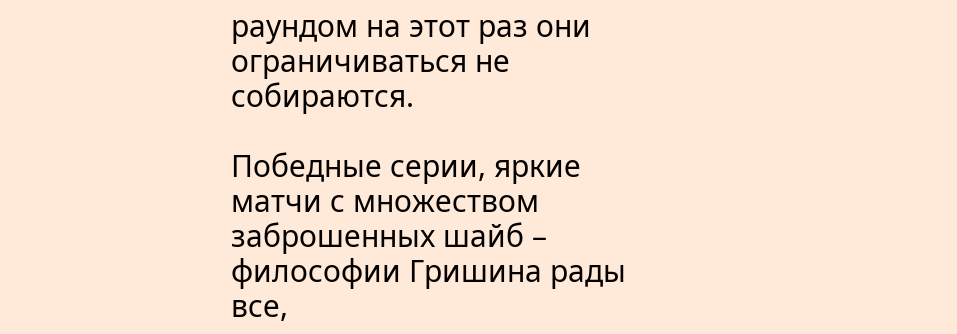раундом на этот раз они ограничиваться не собираются.

Победные серии, яркие матчи с множеством заброшенных шайб – философии Гришина рады все,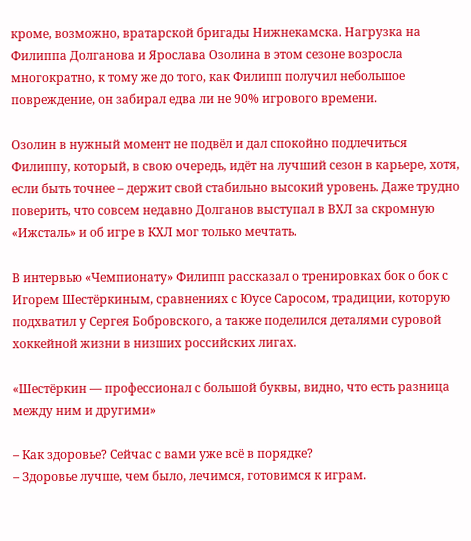кроме, возможно, вратарской бригады Нижнекамска. Нагрузка на Филиппа Долганова и Ярослава Озолина в этом сезоне возросла многократно, к тому же до того, как Филипп получил небольшое повреждение, он забирал едва ли не 90% игрового времени.

Озолин в нужный момент не подвёл и дал спокойно подлечиться Филиппу, который, в свою очередь, идёт на лучший сезон в карьере, хотя, если быть точнее – держит свой стабильно высокий уровень. Даже трудно поверить, что совсем недавно Долганов выступал в ВХЛ за скромную «Ижсталь» и об игре в КХЛ мог только мечтать.

В интервью «Чемпионату» Филипп рассказал о тренировках бок о бок с Игорем Шестёркиным, сравнениях с Юусе Саросом, традиции, которую подхватил у Сергея Бобровского, а также поделился деталями суровой хоккейной жизни в низших российских лигах.

«Шестёркин — профессионал с большой буквы, видно, что есть разница между ним и другими»

– Как здоровье? Сейчас с вами уже всё в порядке?
– Здоровье лучше, чем было, лечимся, готовимся к играм.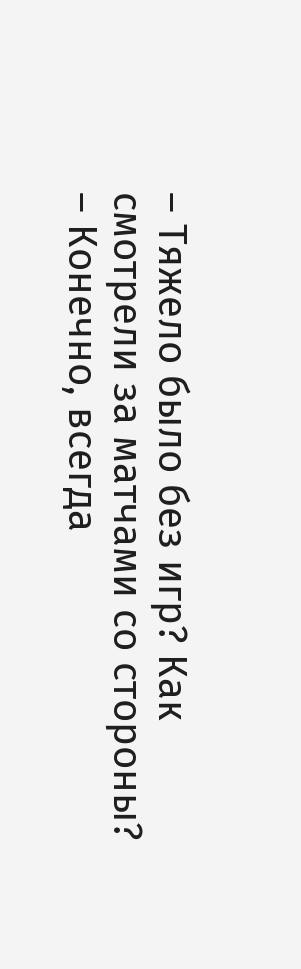– Тяжело было без игр? Как смотрели за матчами со стороны?
– Конечно, всегда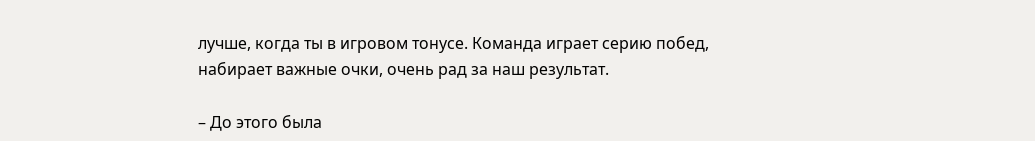лучше, когда ты в игровом тонусе. Команда играет серию побед, набирает важные очки, очень рад за наш результат.

– До этого была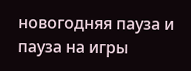новогодняя пауза и пауза на игры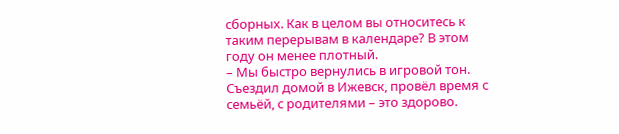сборных. Как в целом вы относитесь к таким перерывам в календаре? В этом году он менее плотный.
– Мы быстро вернулись в игровой тон. Съездил домой в Ижевск, провёл время с семьёй, с родителями – это здорово.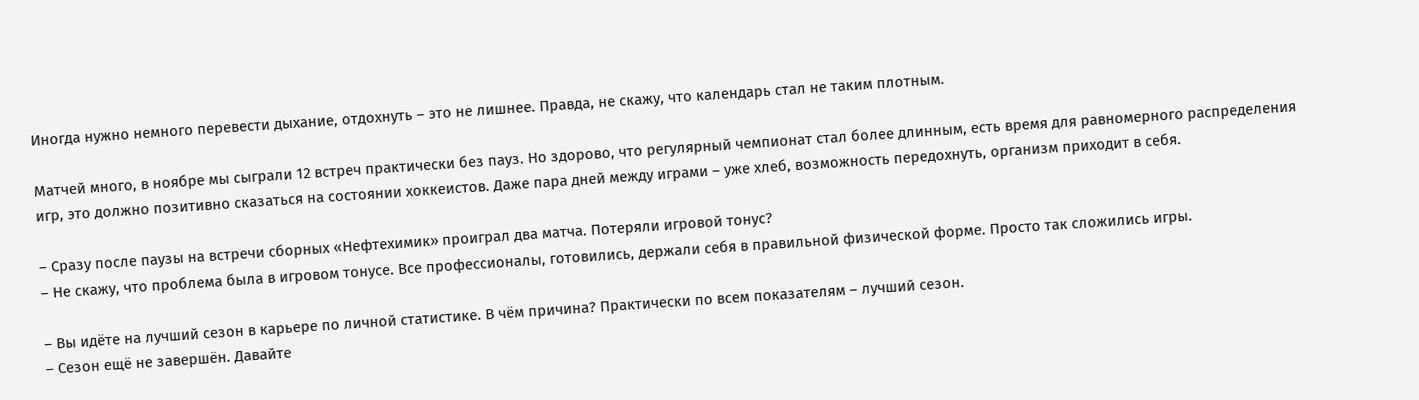Иногда нужно немного перевести дыхание, отдохнуть – это не лишнее. Правда, не скажу, что календарь стал не таким плотным.

Матчей много, в ноябре мы сыграли 12 встреч практически без пауз. Но здорово, что регулярный чемпионат стал более длинным, есть время для равномерного распределения игр, это должно позитивно сказаться на состоянии хоккеистов. Даже пара дней между играми – уже хлеб, возможность передохнуть, организм приходит в себя.

– Сразу после паузы на встречи сборных «Нефтехимик» проиграл два матча. Потеряли игровой тонус?
– Не скажу, что проблема была в игровом тонусе. Все профессионалы, готовились, держали себя в правильной физической форме. Просто так сложились игры.

– Вы идёте на лучший сезон в карьере по личной статистике. В чём причина? Практически по всем показателям – лучший сезон.
– Сезон ещё не завершён. Давайте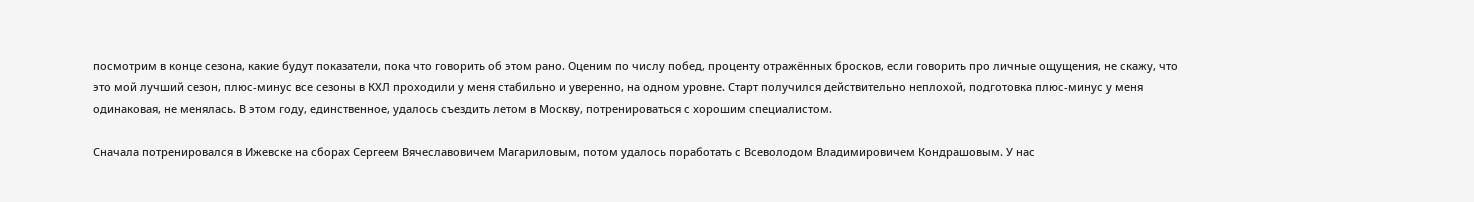посмотрим в конце сезона, какие будут показатели, пока что говорить об этом рано. Оценим по числу побед, проценту отражённых бросков, если говорить про личные ощущения, не скажу, что это мой лучший сезон, плюс-минус все сезоны в КХЛ проходили у меня стабильно и уверенно, на одном уровне. Старт получился действительно неплохой, подготовка плюс-минус у меня одинаковая, не менялась. В этом году, единственное, удалось съездить летом в Москву, потренироваться с хорошим специалистом.

Сначала потренировался в Ижевске на сборах Сергеем Вячеславовичем Магариловым, потом удалось поработать с Всеволодом Владимировичем Кондрашовым. У нас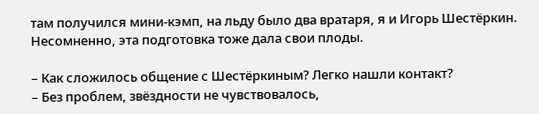там получился мини-кэмп, на льду было два вратаря, я и Игорь Шестёркин. Несомненно, эта подготовка тоже дала свои плоды.

– Как сложилось общение с Шестёркиным? Легко нашли контакт?
– Без проблем, звёздности не чувствовалось,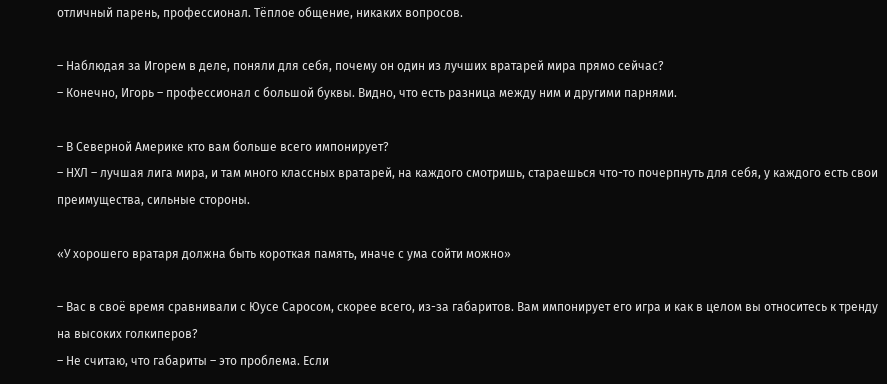отличный парень, профессионал. Тёплое общение, никаких вопросов.

– Наблюдая за Игорем в деле, поняли для себя, почему он один из лучших вратарей мира прямо сейчас?
– Конечно, Игорь – профессионал с большой буквы. Видно, что есть разница между ним и другими парнями.

– В Северной Америке кто вам больше всего импонирует?
– НХЛ – лучшая лига мира, и там много классных вратарей, на каждого смотришь, стараешься что-то почерпнуть для себя, у каждого есть свои преимущества, сильные стороны.

«У хорошего вратаря должна быть короткая память, иначе с ума сойти можно»

– Вас в своё время сравнивали с Юусе Саросом, скорее всего, из-за габаритов. Вам импонирует его игра и как в целом вы относитесь к тренду на высоких голкиперов?
– Не считаю, что габариты – это проблема. Если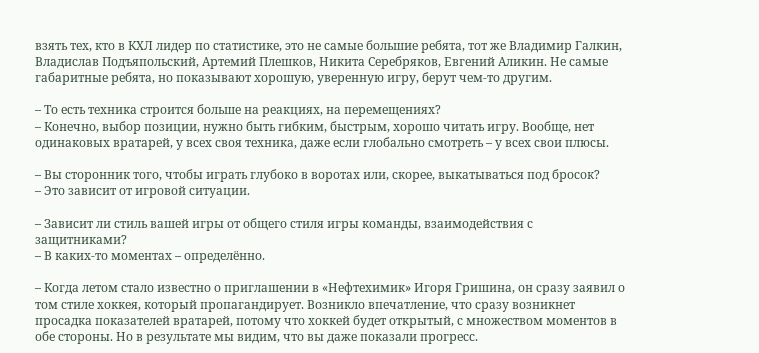взять тех, кто в КХЛ лидер по статистике, это не самые большие ребята, тот же Владимир Галкин, Владислав Подъяпольский, Артемий Плешков, Никита Серебряков, Евгений Аликин. Не самые габаритные ребята, но показывают хорошую, уверенную игру, берут чем-то другим.

– То есть техника строится больше на реакциях, на перемещениях?
– Конечно, выбор позиции, нужно быть гибким, быстрым, хорошо читать игру. Вообще, нет одинаковых вратарей, у всех своя техника, даже если глобально смотреть – у всех свои плюсы.

– Вы сторонник того, чтобы играть глубоко в воротах или, скорее, выкатываться под бросок?
– Это зависит от игровой ситуации.

– Зависит ли стиль вашей игры от общего стиля игры команды, взаимодействия с защитниками?
– В каких-то моментах – определённо.

– Когда летом стало известно о приглашении в «Нефтехимик» Игоря Гришина, он сразу заявил о том стиле хоккея, который пропагандирует. Возникло впечатление, что сразу возникнет просадка показателей вратарей, потому что хоккей будет открытый, с множеством моментов в обе стороны. Но в результате мы видим, что вы даже показали прогресс.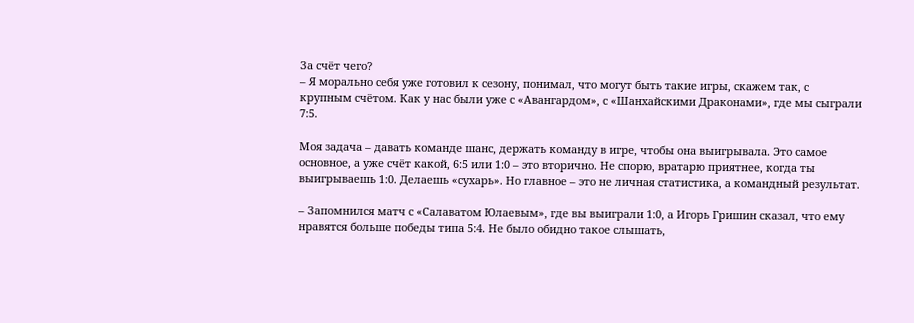За счёт чего?
– Я морально себя уже готовил к сезону, понимал, что могут быть такие игры, скажем так, с крупным счётом. Как у нас были уже с «Авангардом», с «Шанхайскими Драконами», где мы сыграли 7:5.

Моя задача – давать команде шанс, держать команду в игре, чтобы она выигрывала. Это самое основное, а уже счёт какой, 6:5 или 1:0 – это вторично. Не спорю, вратарю приятнее, когда ты выигрываешь 1:0. Делаешь «сухарь». Но главное – это не личная статистика, а командный результат.

– Запомнился матч с «Салаватом Юлаевым», где вы выиграли 1:0, а Игорь Гришин сказал, что ему нравятся больше победы типа 5:4. Не было обидно такое слышать,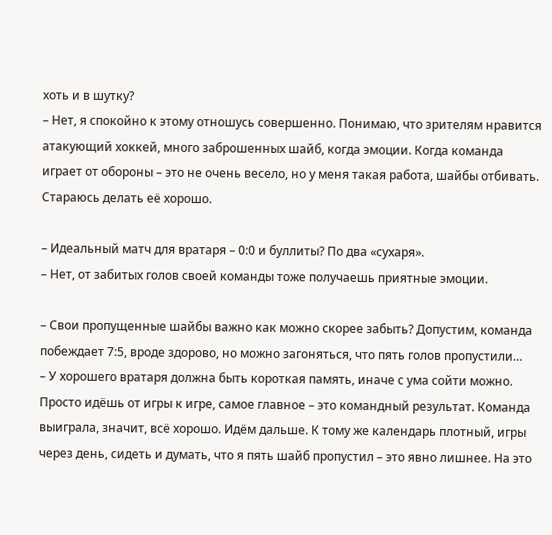хоть и в шутку?
– Нет, я спокойно к этому отношусь совершенно. Понимаю, что зрителям нравится атакующий хоккей, много заброшенных шайб, когда эмоции. Когда команда играет от обороны – это не очень весело, но у меня такая работа, шайбы отбивать. Стараюсь делать её хорошо.

– Идеальный матч для вратаря – 0:0 и буллиты? По два «сухаря».
– Нет, от забитых голов своей команды тоже получаешь приятные эмоции.

– Свои пропущенные шайбы важно как можно скорее забыть? Допустим, команда побеждает 7:5, вроде здорово, но можно загоняться, что пять голов пропустили…
– У хорошего вратаря должна быть короткая память, иначе с ума сойти можно. Просто идёшь от игры к игре, самое главное – это командный результат. Команда выиграла, значит, всё хорошо. Идём дальше. К тому же календарь плотный, игры через день, сидеть и думать, что я пять шайб пропустил – это явно лишнее. На это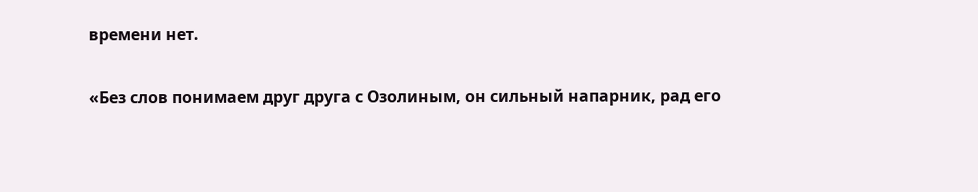времени нет.

«Без слов понимаем друг друга с Озолиным, он сильный напарник, рад его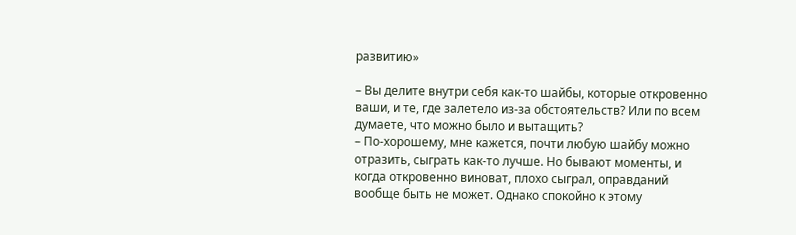развитию»

– Вы делите внутри себя как-то шайбы, которые откровенно ваши, и те, где залетело из-за обстоятельств? Или по всем думаете, что можно было и вытащить?
– По-хорошему, мне кажется, почти любую шайбу можно отразить, сыграть как-то лучше. Но бывают моменты, и когда откровенно виноват, плохо сыграл, оправданий вообще быть не может. Однако спокойно к этому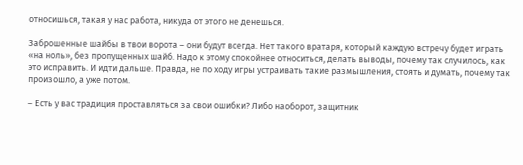относишься, такая у нас работа, никуда от этого не денешься.

Заброшенные шайбы в твои ворота – они будут всегда. Нет такого вратаря, который каждую встречу будет играть «на ноль», без пропущенных шайб. Надо к этому спокойнее относиться, делать выводы, почему так случилось, как это исправить. И идти дальше. Правда, не по ходу игры устраивать такие размышления, стоять и думать, почему так произошло, а уже потом.

– Есть у вас традиция проставляться за свои ошибки? Либо наоборот, защитник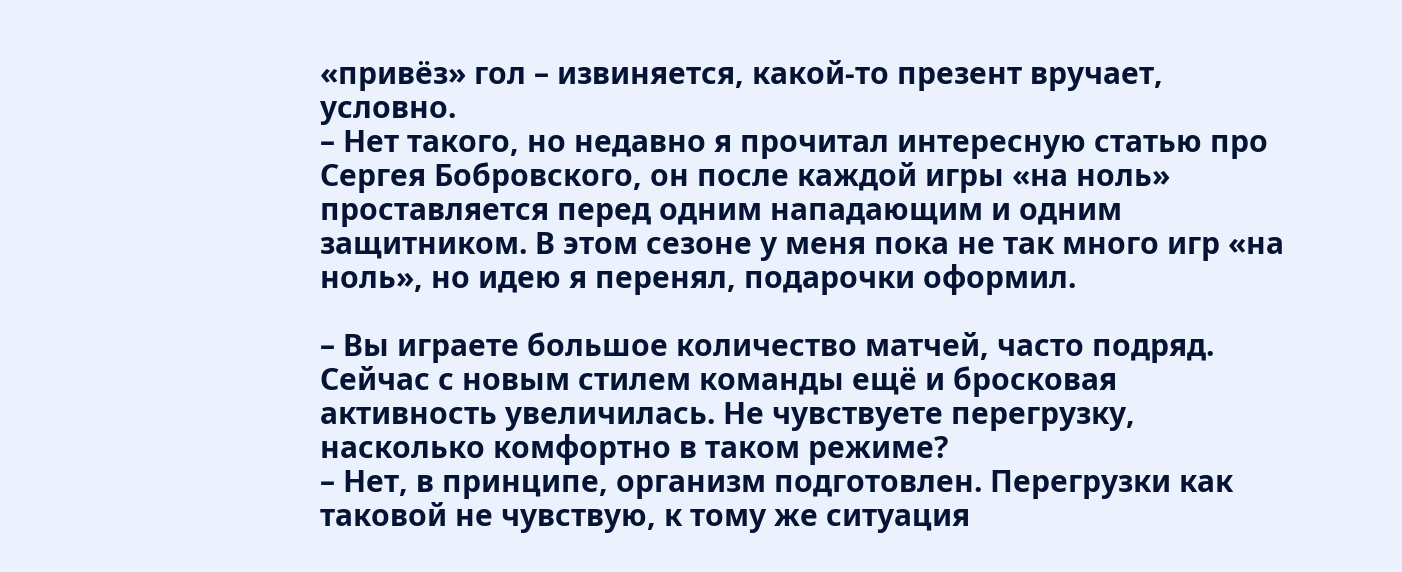«привёз» гол – извиняется, какой-то презент вручает, условно.
– Нет такого, но недавно я прочитал интересную статью про Сергея Бобровского, он после каждой игры «на ноль» проставляется перед одним нападающим и одним защитником. В этом сезоне у меня пока не так много игр «на ноль», но идею я перенял, подарочки оформил.

– Вы играете большое количество матчей, часто подряд. Сейчас с новым стилем команды ещё и бросковая активность увеличилась. Не чувствуете перегрузку, насколько комфортно в таком режиме?
– Нет, в принципе, организм подготовлен. Перегрузки как таковой не чувствую, к тому же ситуация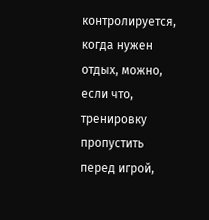контролируется, когда нужен отдых, можно, если что, тренировку пропустить перед игрой,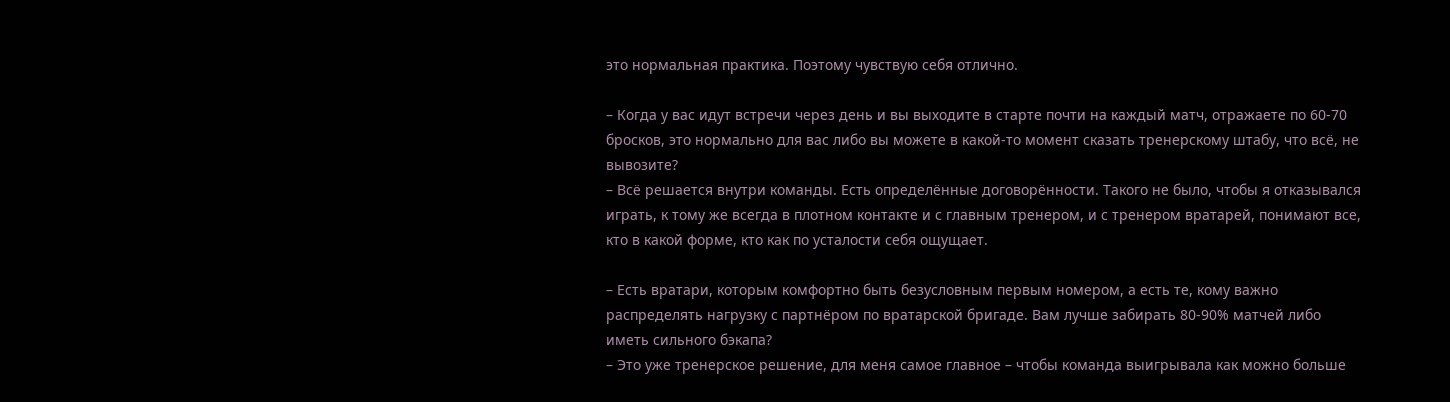это нормальная практика. Поэтому чувствую себя отлично.

– Когда у вас идут встречи через день и вы выходите в старте почти на каждый матч, отражаете по 60-70 бросков, это нормально для вас либо вы можете в какой-то момент сказать тренерскому штабу, что всё, не вывозите?
– Всё решается внутри команды. Есть определённые договорённости. Такого не было, чтобы я отказывался играть, к тому же всегда в плотном контакте и с главным тренером, и с тренером вратарей, понимают все, кто в какой форме, кто как по усталости себя ощущает.

– Есть вратари, которым комфортно быть безусловным первым номером, а есть те, кому важно распределять нагрузку с партнёром по вратарской бригаде. Вам лучше забирать 80-90% матчей либо иметь сильного бэкапа?
– Это уже тренерское решение, для меня самое главное – чтобы команда выигрывала как можно больше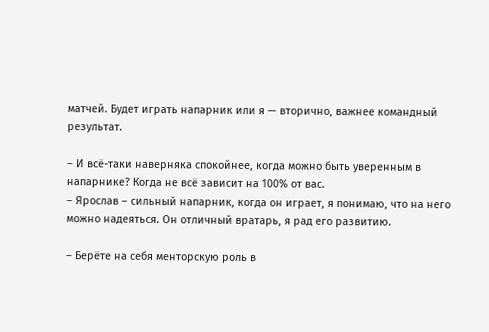матчей. Будет играть напарник или я — вторично, важнее командный результат.

– И всё-таки наверняка спокойнее, когда можно быть уверенным в напарнике? Когда не всё зависит на 100% от вас.
– Ярослав – сильный напарник, когда он играет, я понимаю, что на него можно надеяться. Он отличный вратарь, я рад его развитию.

– Берёте на себя менторскую роль в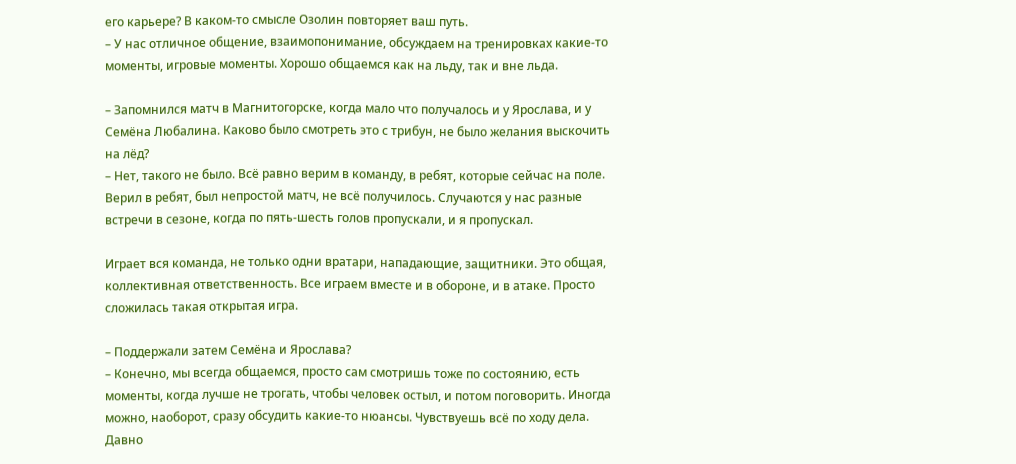его карьере? В каком-то смысле Озолин повторяет ваш путь.
– У нас отличное общение, взаимопонимание, обсуждаем на тренировках какие-то моменты, игровые моменты. Хорошо общаемся как на льду, так и вне льда.

– Запомнился матч в Магнитогорске, когда мало что получалось и у Ярослава, и у Семёна Любалина. Каково было смотреть это с трибун, не было желания выскочить на лёд?
– Нет, такого не было. Всё равно верим в команду, в ребят, которые сейчас на поле. Верил в ребят, был непростой матч, не всё получилось. Случаются у нас разные встречи в сезоне, когда по пять-шесть голов пропускали, и я пропускал.

Играет вся команда, не только одни вратари, нападающие, защитники. Это общая, коллективная ответственность. Все играем вместе и в обороне, и в атаке. Просто сложилась такая открытая игра.

– Поддержали затем Семёна и Ярослава?
– Конечно, мы всегда общаемся, просто сам смотришь тоже по состоянию, есть моменты, когда лучше не трогать, чтобы человек остыл, и потом поговорить. Иногда можно, наоборот, сразу обсудить какие-то нюансы. Чувствуешь всё по ходу дела. Давно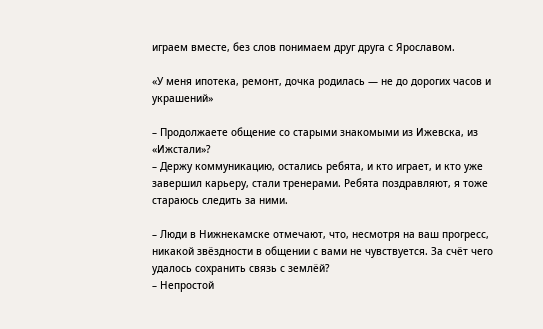играем вместе, без слов понимаем друг друга с Ярославом.

«У меня ипотека, ремонт, дочка родилась — не до дорогих часов и украшений»

– Продолжаете общение со старыми знакомыми из Ижевска, из «Ижстали»?
– Держу коммуникацию, остались ребята, и кто играет, и кто уже завершил карьеру, стали тренерами. Ребята поздравляют, я тоже стараюсь следить за ними.

– Люди в Нижнекамске отмечают, что, несмотря на ваш прогресс, никакой звёздности в общении с вами не чувствуется. За счёт чего удалось сохранить связь с землёй?
– Непростой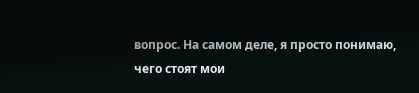вопрос. На самом деле, я просто понимаю, чего стоят мои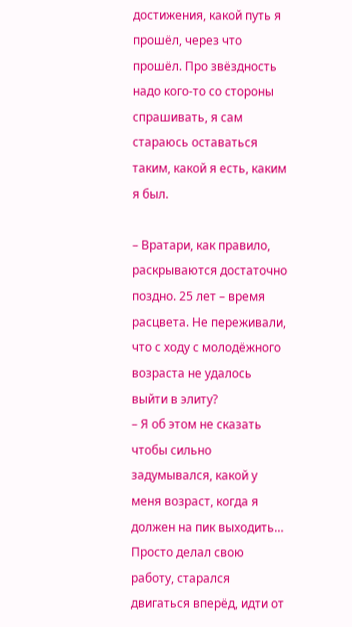достижения, какой путь я прошёл, через что прошёл. Про звёздность надо кого-то со стороны спрашивать, я сам стараюсь оставаться таким, какой я есть, каким я был.

– Вратари, как правило, раскрываются достаточно поздно. 25 лет – время расцвета. Не переживали, что с ходу с молодёжного возраста не удалось выйти в элиту?
– Я об этом не сказать чтобы сильно задумывался, какой у меня возраст, когда я должен на пик выходить… Просто делал свою работу, старался двигаться вперёд, идти от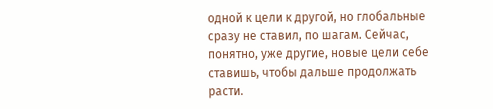одной к цели к другой, но глобальные сразу не ставил, по шагам. Сейчас, понятно, уже другие, новые цели себе ставишь, чтобы дальше продолжать расти.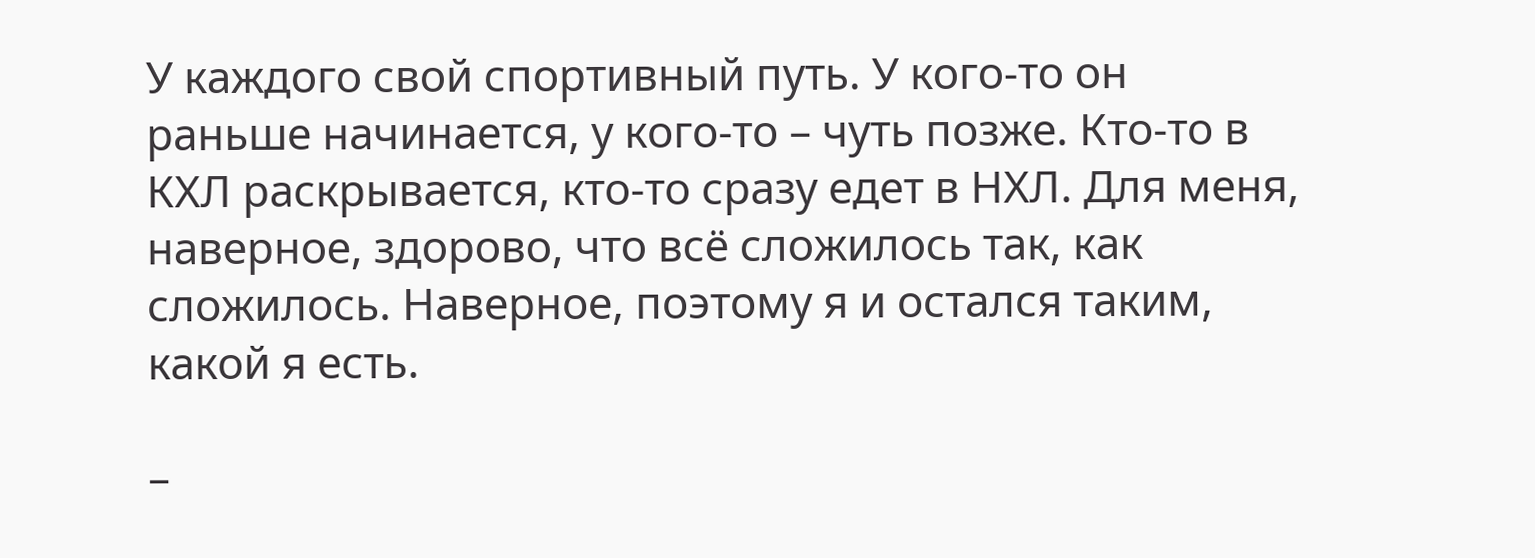У каждого свой спортивный путь. У кого-то он раньше начинается, у кого-то – чуть позже. Кто-то в КХЛ раскрывается, кто-то сразу едет в НХЛ. Для меня, наверное, здорово, что всё сложилось так, как сложилось. Наверное, поэтому я и остался таким, какой я есть.

–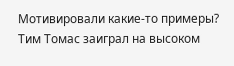Мотивировали какие-то примеры? Тим Томас заиграл на высоком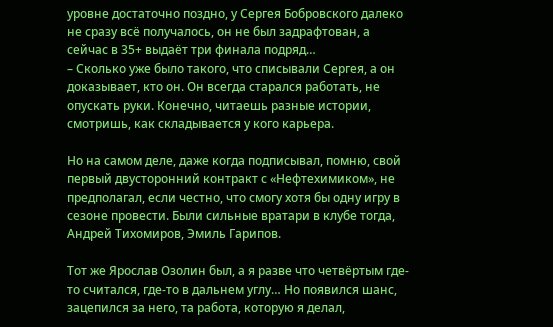уровне достаточно поздно, у Сергея Бобровского далеко не сразу всё получалось, он не был задрафтован, а сейчас в 35+ выдаёт три финала подряд…
– Сколько уже было такого, что списывали Сергея, а он доказывает, кто он. Он всегда старался работать, не опускать руки. Конечно, читаешь разные истории, смотришь, как складывается у кого карьера.

Но на самом деле, даже когда подписывал, помню, свой первый двусторонний контракт с «Нефтехимиком», не предполагал, если честно, что смогу хотя бы одну игру в сезоне провести. Были сильные вратари в клубе тогда, Андрей Тихомиров, Эмиль Гарипов.

Тот же Ярослав Озолин был, а я разве что четвёртым где-то считался, где-то в дальнем углу… Но появился шанс, зацепился за него, та работа, которую я делал,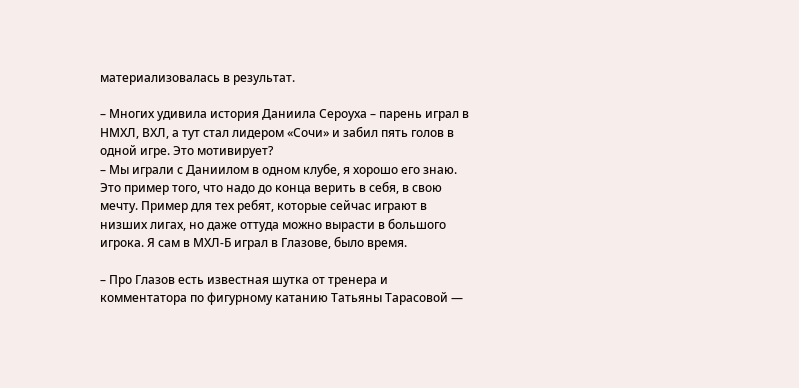материализовалась в результат.

– Многих удивила история Даниила Сероуха – парень играл в НМХЛ, ВХЛ, а тут стал лидером «Сочи» и забил пять голов в одной игре. Это мотивирует?
– Мы играли с Даниилом в одном клубе, я хорошо его знаю. Это пример того, что надо до конца верить в себя, в свою мечту. Пример для тех ребят, которые сейчас играют в низших лигах, но даже оттуда можно вырасти в большого игрока. Я сам в МХЛ-Б играл в Глазове, было время.

– Про Глазов есть известная шутка от тренера и комментатора по фигурному катанию Татьяны Тарасовой —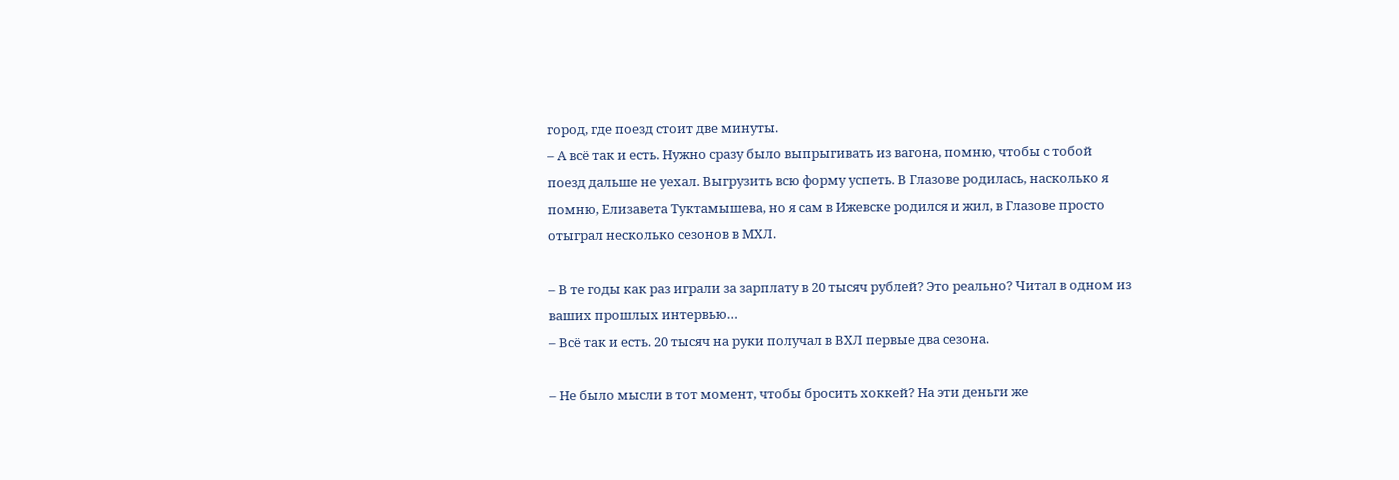город, где поезд стоит две минуты.
– А всё так и есть. Нужно сразу было выпрыгивать из вагона, помню, чтобы с тобой поезд дальше не уехал. Выгрузить всю форму успеть. В Глазове родилась, насколько я помню, Елизавета Туктамышева, но я сам в Ижевске родился и жил, в Глазове просто отыграл несколько сезонов в МХЛ.

– В те годы как раз играли за зарплату в 20 тысяч рублей? Это реально? Читал в одном из ваших прошлых интервью…
– Всё так и есть. 20 тысяч на руки получал в ВХЛ первые два сезона.

– Не было мысли в тот момент, чтобы бросить хоккей? На эти деньги же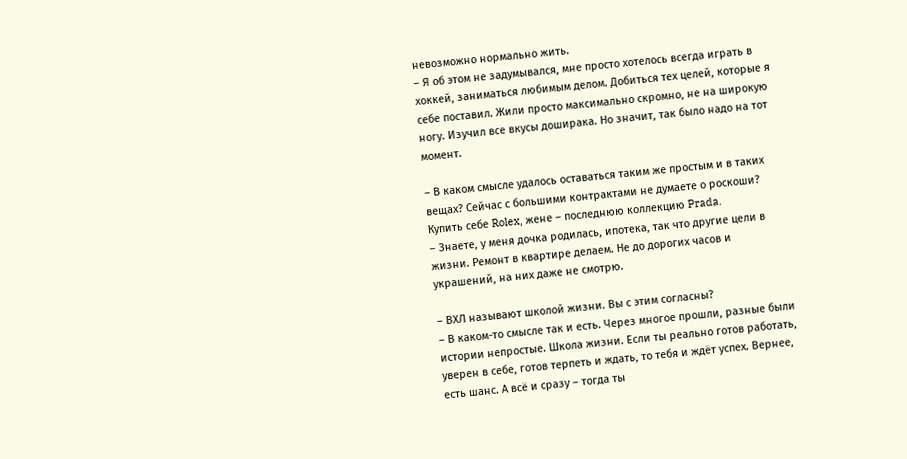невозможно нормально жить.
– Я об этом не задумывался, мне просто хотелось всегда играть в хоккей, заниматься любимым делом. Добиться тех целей, которые я себе поставил. Жили просто максимально скромно, не на широкую ногу. Изучил все вкусы доширака. Но значит, так было надо на тот момент.

– В каком смысле удалось оставаться таким же простым и в таких вещах? Сейчас с большими контрактами не думаете о роскоши? Купить себе Rolex, жене – последнюю коллекцию Prada.
– Знаете, у меня дочка родилась, ипотека, так что другие цели в жизни. Ремонт в квартире делаем. Не до дорогих часов и украшений, на них даже не смотрю.

– ВХЛ называют школой жизни. Вы с этим согласны?
– В каком-то смысле так и есть. Через многое прошли, разные были истории непростые. Школа жизни. Если ты реально готов работать, уверен в себе, готов терпеть и ждать, то тебя и ждёт успех. Вернее, есть шанс. А всё и сразу – тогда ты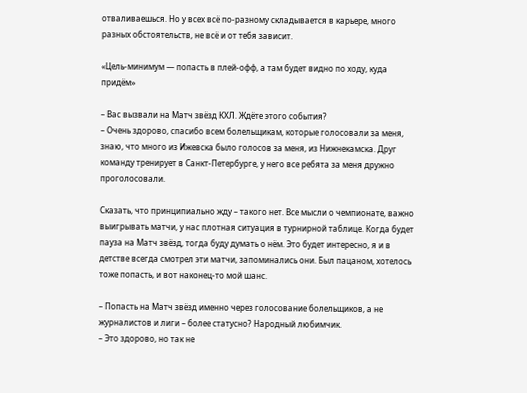отваливаешься. Но у всех всё по-разному складывается в карьере, много разных обстоятельств, не всё и от тебя зависит.

«Цель-минимум — попасть в плей-офф, а там будет видно по ходу, куда придём»

– Вас вызвали на Матч звёзд КХЛ. Ждёте этого события?
– Очень здорово, спасибо всем болельщикам, которые голосовали за меня, знаю, что много из Ижевска было голосов за меня, из Нижнекамска. Друг команду тренирует в Санкт-Петербурге, у него все ребята за меня дружно проголосовали.

Сказать, что принципиально жду – такого нет. Все мысли о чемпионате, важно выигрывать матчи, у нас плотная ситуация в турнирной таблице. Когда будет пауза на Матч звёзд, тогда буду думать о нём. Это будет интересно, я и в детстве всегда смотрел эти матчи, запоминались они. Был пацаном, хотелось тоже попасть, и вот наконец-то мой шанс.

– Попасть на Матч звёзд именно через голосование болельщиков, а не журналистов и лиги – более статусно? Народный любимчик.
– Это здорово, но так не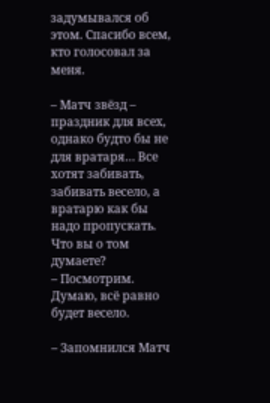задумывался об этом. Спасибо всем, кто голосовал за меня.

– Матч звёзд – праздник для всех, однако будто бы не для вратаря… Все хотят забивать, забивать весело, а вратарю как бы надо пропускать. Что вы о том думаете?
– Посмотрим. Думаю, всё равно будет весело.

– Запомнился Матч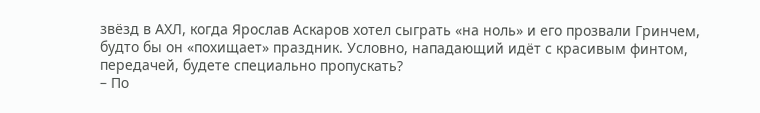звёзд в АХЛ, когда Ярослав Аскаров хотел сыграть «на ноль» и его прозвали Гринчем, будто бы он «похищает» праздник. Условно, нападающий идёт с красивым финтом, передачей, будете специально пропускать?
– По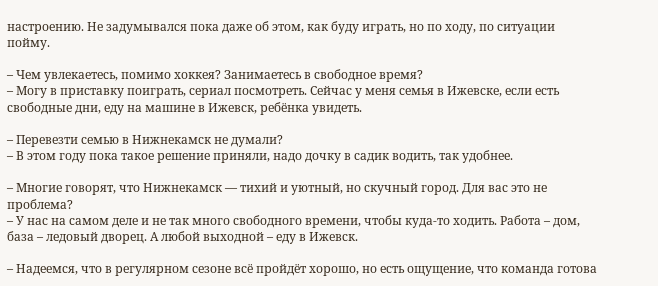настроению. Не задумывался пока даже об этом, как буду играть, но по ходу, по ситуации пойму.

– Чем увлекаетесь, помимо хоккея? Занимаетесь в свободное время?
– Могу в приставку поиграть, сериал посмотреть. Сейчас у меня семья в Ижевске, если есть свободные дни, еду на машине в Ижевск, ребёнка увидеть.

– Перевезти семью в Нижнекамск не думали?
– В этом году пока такое решение приняли, надо дочку в садик водить, так удобнее.

– Многие говорят, что Нижнекамск — тихий и уютный, но скучный город. Для вас это не проблема?
– У нас на самом деле и не так много свободного времени, чтобы куда-то ходить. Работа – дом, база – ледовый дворец. А любой выходной – еду в Ижевск.

– Надеемся, что в регулярном сезоне всё пройдёт хорошо, но есть ощущение, что команда готова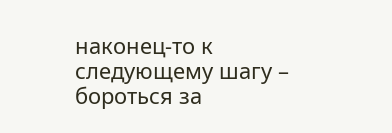наконец-то к следующему шагу – бороться за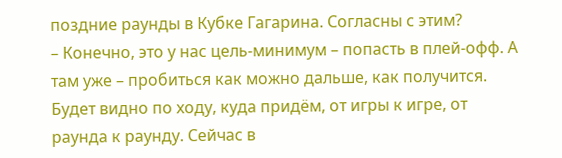поздние раунды в Кубке Гагарина. Согласны с этим?
– Конечно, это у нас цель-минимум – попасть в плей-офф. А там уже – пробиться как можно дальше, как получится. Будет видно по ходу, куда придём, от игры к игре, от раунда к раунду. Сейчас в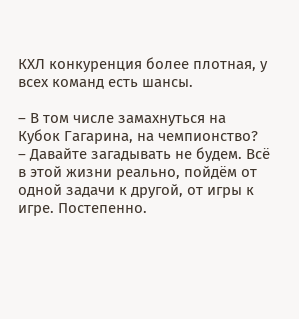КХЛ конкуренция более плотная, у всех команд есть шансы.

– В том числе замахнуться на Кубок Гагарина, на чемпионство?
– Давайте загадывать не будем. Всё в этой жизни реально, пойдём от одной задачи к другой, от игры к игре. Постепенно.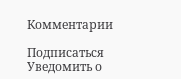Комментарии

Подписаться
Уведомить о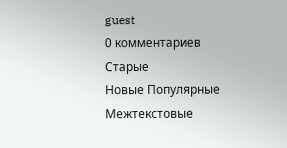guest
0 комментариев
Старые
Новые Популярные
Межтекстовые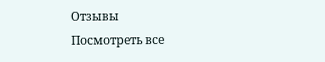Отзывы
Посмотреть все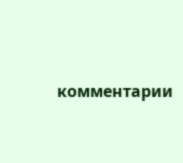комментарии